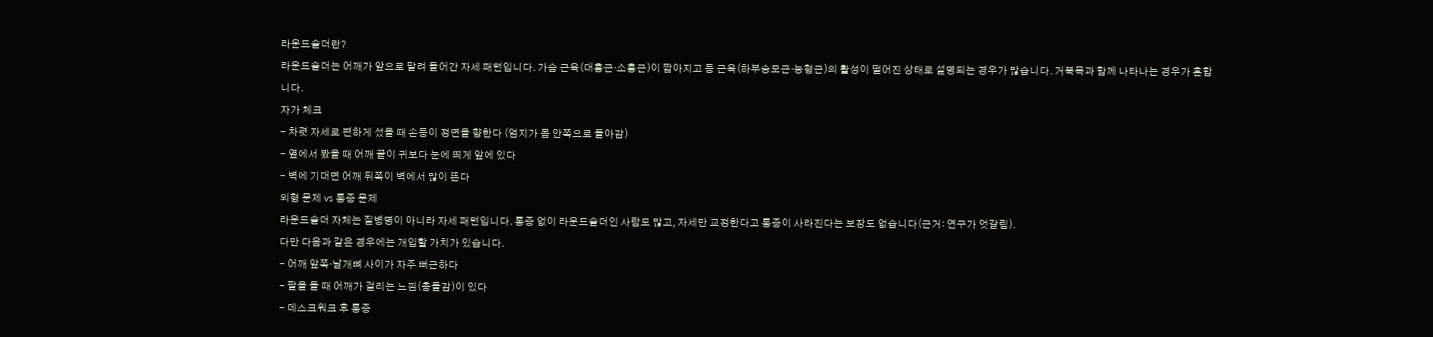라운드숄더란?
라운드숄더는 어깨가 앞으로 말려 들어간 자세 패턴입니다. 가슴 근육(대흉근·소흉근)이 짧아지고 등 근육(하부승모근·능형근)의 활성이 떨어진 상태로 설명되는 경우가 많습니다. 거북목과 함께 나타나는 경우가 흔합니다.
자가 체크
- 차렷 자세로 편하게 섰을 때 손등이 정면을 향한다 (엄지가 몸 안쪽으로 돌아감)
- 옆에서 봤을 때 어깨 끝이 귀보다 눈에 띄게 앞에 있다
- 벽에 기대면 어깨 뒤쪽이 벽에서 많이 뜬다
외형 문제 vs 통증 문제
라운드숄더 자체는 질병명이 아니라 자세 패턴입니다. 통증 없이 라운드숄더인 사람도 많고, 자세만 교정한다고 통증이 사라진다는 보장도 없습니다(근거: 연구가 엇갈림).
다만 다음과 같은 경우에는 개입할 가치가 있습니다.
- 어깨 앞쪽·날개뼈 사이가 자주 뻐근하다
- 팔을 들 때 어깨가 걸리는 느낌(충돌감)이 있다
- 데스크워크 후 통증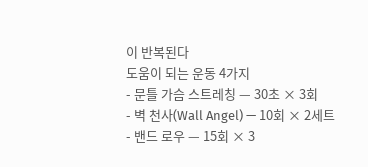이 반복된다
도움이 되는 운동 4가지
- 문틀 가슴 스트레칭 — 30초 × 3회
- 벽 천사(Wall Angel) — 10회 × 2세트
- 밴드 로우 — 15회 × 3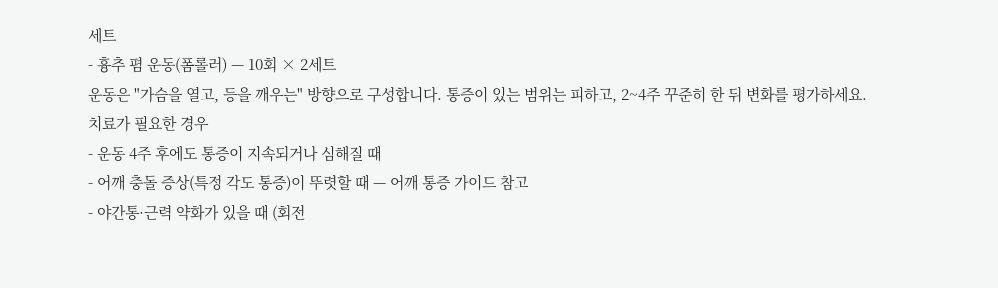세트
- 흉추 폄 운동(폼롤러) — 10회 × 2세트
운동은 "가슴을 열고, 등을 깨우는" 방향으로 구성합니다. 통증이 있는 범위는 피하고, 2~4주 꾸준히 한 뒤 변화를 평가하세요.
치료가 필요한 경우
- 운동 4주 후에도 통증이 지속되거나 심해질 때
- 어깨 충돌 증상(특정 각도 통증)이 뚜렷할 때 — 어깨 통증 가이드 참고
- 야간통·근력 약화가 있을 때 (회전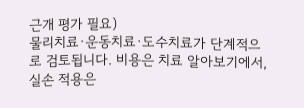근개 평가 필요)
물리치료·운동치료·도수치료가 단계적으로 검토됩니다. 비용은 치료 알아보기에서, 실손 적용은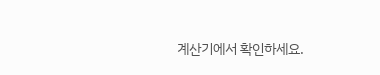계산기에서 확인하세요.